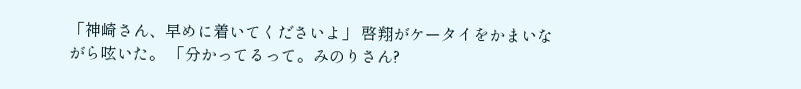「神崎さん、早めに着いてくださいよ」 啓翔がケータイをかまいながら呟いた。 「分かってるって。みのりさん?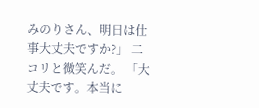みのりさん、明日は仕事大丈夫ですか?」 二コリと微笑んだ。 「大丈夫です。本当に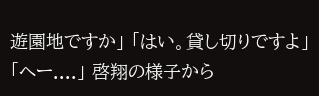遊園地ですか」 「はい。貸し切りですよ」 「へー....」 啓翔の様子から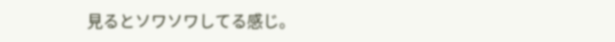見るとソワソワしてる感じ。